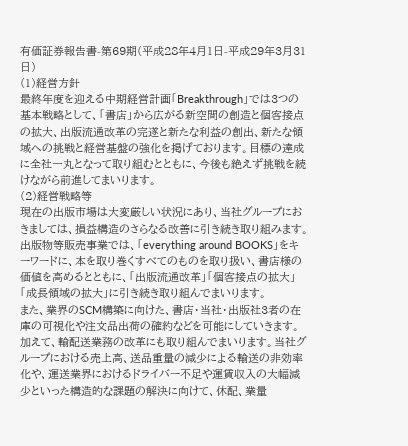有価証券報告書-第69期(平成28年4月1日-平成29年3月31日)
(1)経営方針
最終年度を迎える中期経営計画「Breakthrough」では3つの基本戦略として、「書店」から広がる新空間の創造と個客接点の拡大、出版流通改革の完遂と新たな利益の創出、新たな領域への挑戦と経営基盤の強化を掲げております。目標の達成に全社一丸となって取り組むとともに、今後も絶えず挑戦を続けながら前進してまいります。
(2)経営戦略等
現在の出版市場は大変厳しい状況にあり、当社グループにおきましては、損益構造のさらなる改善に引き続き取り組みます。
出版物等販売事業では、「everything around BOOKS」をキーワードに、本を取り巻くすべてのものを取り扱い、書店様の価値を高めるとともに、「出版流通改革」「個客接点の拡大」「成長領域の拡大」に引き続き取り組んでまいります。
また、業界のSCM構築に向けた、書店・当社・出版社3者の在庫の可視化や注文品出荷の確約などを可能にしていきます。加えて、輸配送業務の改革にも取り組んでまいります。当社グループにおける売上高、送品重量の減少による輸送の非効率化や、運送業界におけるドライバー不足や運賃収入の大幅減少といった構造的な課題の解決に向けて、休配、業量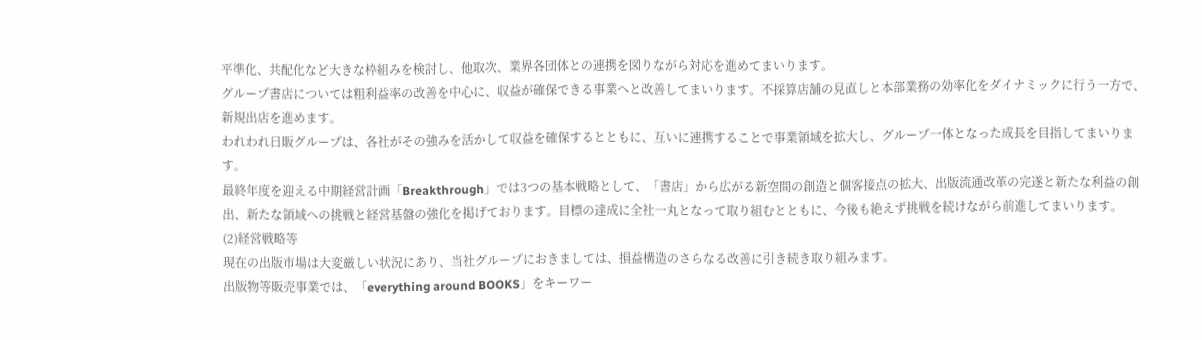平準化、共配化など大きな枠組みを検討し、他取次、業界各団体との連携を図りながら対応を進めてまいります。
グループ書店については粗利益率の改善を中心に、収益が確保できる事業へと改善してまいります。不採算店舗の見直しと本部業務の効率化をダイナミックに行う一方で、新規出店を進めます。
われわれ日販グループは、各社がその強みを活かして収益を確保するとともに、互いに連携することで事業領域を拡大し、グループ一体となった成長を目指してまいります。
最終年度を迎える中期経営計画「Breakthrough」では3つの基本戦略として、「書店」から広がる新空間の創造と個客接点の拡大、出版流通改革の完遂と新たな利益の創出、新たな領域への挑戦と経営基盤の強化を掲げております。目標の達成に全社一丸となって取り組むとともに、今後も絶えず挑戦を続けながら前進してまいります。
(2)経営戦略等
現在の出版市場は大変厳しい状況にあり、当社グループにおきましては、損益構造のさらなる改善に引き続き取り組みます。
出版物等販売事業では、「everything around BOOKS」をキーワー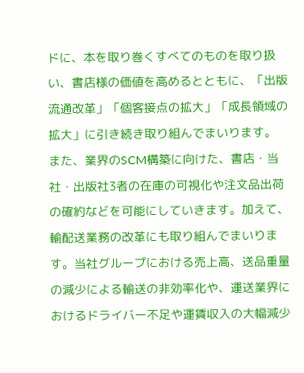ドに、本を取り巻くすべてのものを取り扱い、書店様の価値を高めるとともに、「出版流通改革」「個客接点の拡大」「成長領域の拡大」に引き続き取り組んでまいります。
また、業界のSCM構築に向けた、書店・当社・出版社3者の在庫の可視化や注文品出荷の確約などを可能にしていきます。加えて、輸配送業務の改革にも取り組んでまいります。当社グループにおける売上高、送品重量の減少による輸送の非効率化や、運送業界におけるドライバー不足や運賃収入の大幅減少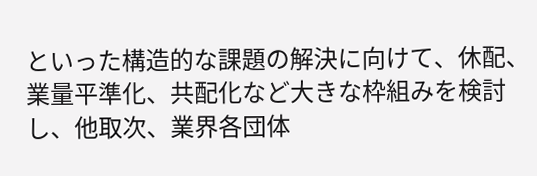といった構造的な課題の解決に向けて、休配、業量平準化、共配化など大きな枠組みを検討し、他取次、業界各団体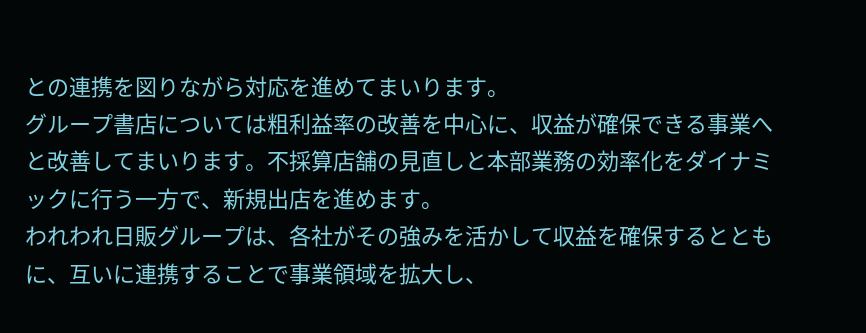との連携を図りながら対応を進めてまいります。
グループ書店については粗利益率の改善を中心に、収益が確保できる事業へと改善してまいります。不採算店舗の見直しと本部業務の効率化をダイナミックに行う一方で、新規出店を進めます。
われわれ日販グループは、各社がその強みを活かして収益を確保するとともに、互いに連携することで事業領域を拡大し、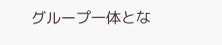グループ一体とな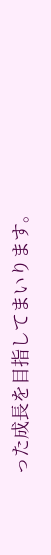った成長を目指してまいります。